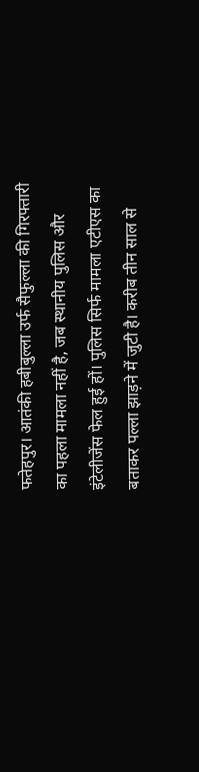फतेहपुर। आतंकी हबीबुल्ला उर्फ सैफुल्ला की गिरफ्तारी का पहला मामला नहीं है, जब स्थानीय पुलिस और इंटेलीजेंस फेल हुई हों। पुलिस सिर्फ मामला एटीएस का बताकर पल्ला झाड़ने में जुटी है। करीब तीन साल से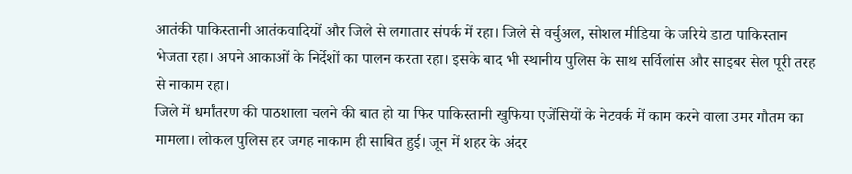आतंकी पाकिस्तानी आतंकवादियों और जिले से लगातार संपर्क में रहा। जिले से वर्चुअल, सोशल मीडिया के जरिये डाटा पाकिस्तान भेजता रहा। अपने आकाओं के निर्देशों का पालन करता रहा। इसके बाद भी स्थानीय पुलिस के साथ सर्विलांस और साइबर सेल पूरी तरह से नाकाम रहा।
जिले में धर्मांतरण की पाठशाला चलने की बात हो या फिर पाकिस्तानी खुफिया एजेंसियों के नेटवर्क में काम करने वाला उमर गौतम का मामला। लोकल पुलिस हर जगह नाकाम ही साबित हुई। जून में शहर के अंदर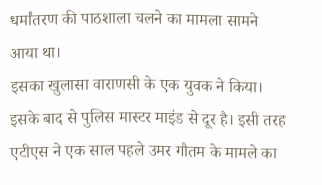धर्मांतरण की पाठशाला चलने का मामला सामने आया था।
इसका खुलासा वाराणसी के एक युवक ने किया। इसके बाद से पुलिस मास्टर माइंड से दूर है। इसी तरह एटीएस ने एक साल पहले उमर गौतम के मामले का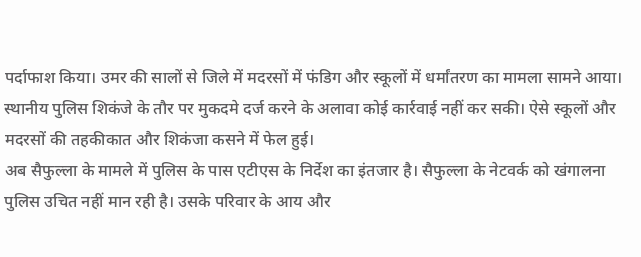पर्दाफाश किया। उमर की सालों से जिले में मदरसों में फंडिग और स्कूलों में धर्मांतरण का मामला सामने आया।
स्थानीय पुलिस शिकंजे के तौर पर मुकदमे दर्ज करने के अलावा कोई कार्रवाई नहीं कर सकी। ऐसे स्कूलों और मदरसों की तहकीकात और शिकंजा कसने में फेल हुई।
अब सैफुल्ला के मामले में पुलिस के पास एटीएस के निर्देश का इंतजार है। सैफुल्ला के नेटवर्क को खंगालना पुलिस उचित नहीं मान रही है। उसके परिवार के आय और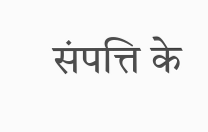संपत्ति के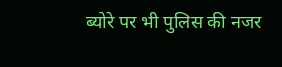ब्योरे पर भी पुलिस की नजर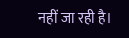नहीं जा रही है।